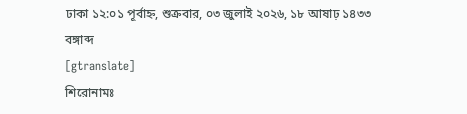ঢাকা ১২:০১ পূর্বাহ্ন, শুক্রবার, ০৩ জুলাই ২০২৬, ১৮ আষাঢ় ১৪৩৩ বঙ্গাব্দ
[gtranslate]
শিরোনামঃ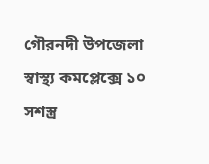গৌরনদী উপজেলা স্বাস্থ্য কমপ্লেক্সে ১০ সশস্ত্র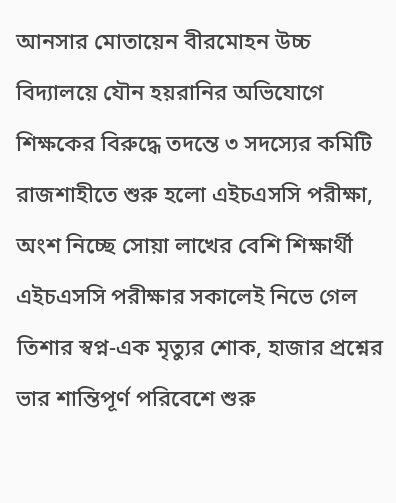আনসার মোতায়েন বীরমোহন উচ্চ বিদ্যালয়ে যৌন হয়রানির অভিযোগে শিক্ষকের বিরুদ্ধে তদন্তে ৩ সদস্যের কমিটি রাজশাহীতে শুরু হলো এইচএসসি পরীক্ষা, অংশ নিচ্ছে সোয়া লাখের বেশি শিক্ষার্থী এইচএসসি পরীক্ষার সকালেই নিভে গেল তিশার স্বপ্ন-এক মৃত্যুর শোক, হাজার প্রশ্নের ভার শান্তিপূর্ণ পরিবেশে শুরু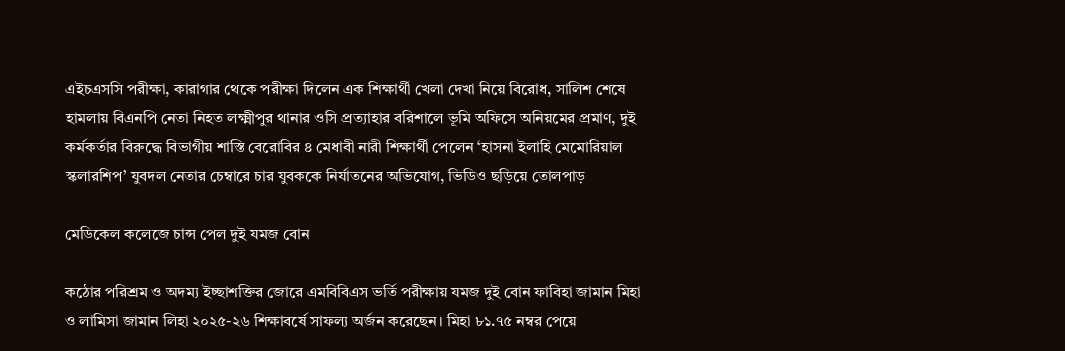এইচএসসি পরীক্ষা, কারাগার থেকে পরীক্ষা দিলেন এক শিক্ষার্থী খেলা দেখা নিয়ে বিরোধ, সালিশ শেষে হামলায় বিএনপি নেতা নিহত লক্ষ্মীপুর থানার ওসি প্রত্যাহার বরিশালে ভূমি অফিসে অনিয়মের প্রমাণ, দুই কর্মকর্তার বিরুদ্ধে বিভাগীয় শাস্তি বেরোবির ৪ মেধাবী নারী শিক্ষার্থী পেলেন ‘হাসনা ইলাহি মেমোরিয়াল স্কলারশিপ’ যুবদল নেতার চেম্বারে চার যুবককে নির্যাতনের অভিযোগ, ভিডিও ছড়িয়ে তোলপাড়

মেডিকেল কলেজে চান্স পেল দুই যমজ বোন

কঠোর পরিশ্রম ও অদম্য ইচ্ছাশক্তির জোরে এমবিবিএস ভর্তি পরীক্ষায় যমজ দুই বোন ফাবিহা জামান মিহা ও লামিসা জামান লিহা ২০২৫-২৬ শিক্ষাবর্ষে সাফল্য অর্জন করেছেন। মিহা ৮১.৭৫ নম্বর পেয়ে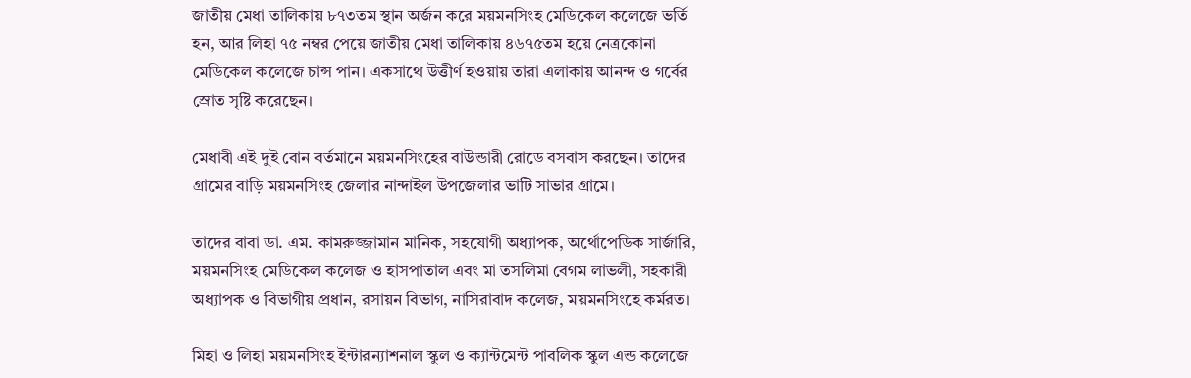জাতীয় মেধা তালিকায় ৮৭৩তম স্থান অর্জন করে ময়মনসিংহ মেডিকেল কলেজে ভর্তি হন, আর লিহা ৭৫ নম্বর পেয়ে জাতীয় মেধা তালিকায় ৪৬৭৫তম হয়ে নেত্রকোনা মেডিকেল কলেজে চান্স পান। একসাথে উত্তীর্ণ হওয়ায় তারা এলাকায় আনন্দ ও গর্বের স্রোত সৃষ্টি করেছেন।

মেধাবী এই দুই বোন বর্তমানে ময়মনসিংহের বাউন্ডারী রোডে বসবাস করছেন। তাদের গ্রামের বাড়ি ময়মনসিংহ জেলার নান্দাইল উপজেলার ভাটি সাভার গ্রামে।

তাদের বাবা ডা. এম. কামরুজ্জামান মানিক, সহযোগী অধ্যাপক, অর্থোপেডিক সার্জারি, ময়মনসিংহ মেডিকেল কলেজ ও হাসপাতাল এবং মা তসলিমা বেগম লাভলী, সহকারী অধ্যাপক ও বিভাগীয় প্রধান, রসায়ন বিভাগ, নাসিরাবাদ কলেজ, ময়মনসিংহে কর্মরত।

মিহা ও লিহা ময়মনসিংহ ইন্টারন্যাশনাল স্কুল ও ক্যান্টমেন্ট পাবলিক স্কুল এন্ড কলেজে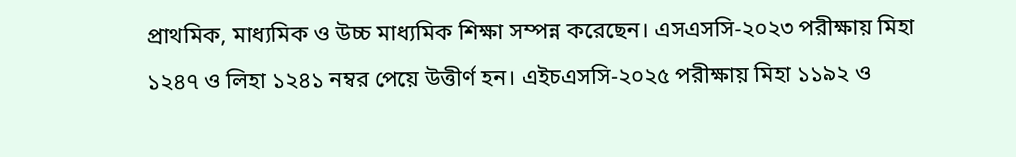প্রাথমিক, মাধ্যমিক ও উচ্চ মাধ্যমিক শিক্ষা সম্পন্ন করেছেন। এসএসসি-২০২৩ পরীক্ষায় মিহা ১২৪৭ ও লিহা ১২৪১ নম্বর পেয়ে উত্তীর্ণ হন। এইচএসসি-২০২৫ পরীক্ষায় মিহা ১১৯২ ও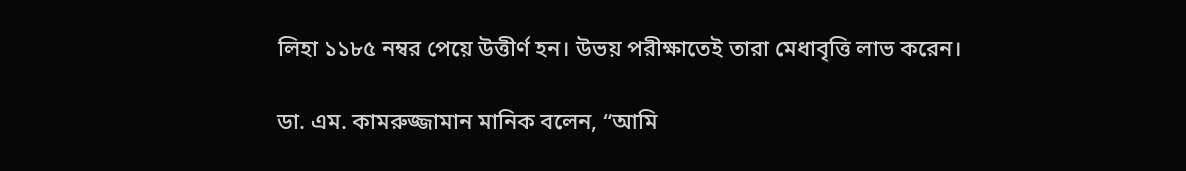লিহা ১১৮৫ নম্বর পেয়ে উত্তীর্ণ হন। উভয় পরীক্ষাতেই তারা মেধাবৃত্তি লাভ করেন।

ডা. এম. কামরুজ্জামান মানিক বলেন, “আমি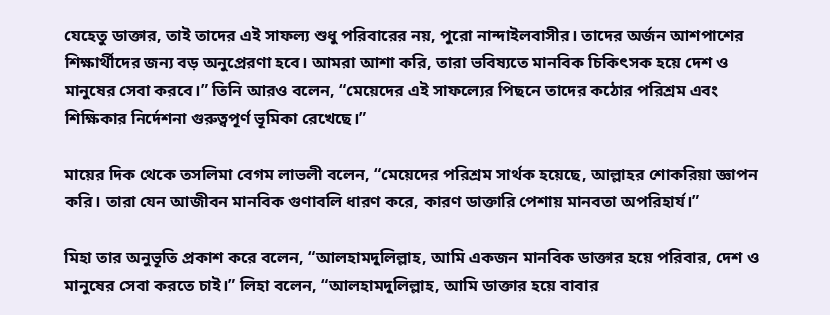যেহেতু ডাক্তার, তাই তাদের এই সাফল্য শুধু পরিবারের নয়, পুরো নান্দাইলবাসীর। তাদের অর্জন আশপাশের শিক্ষার্থীদের জন্য বড় অনুপ্রেরণা হবে। আমরা আশা করি, তারা ভবিষ্যতে মানবিক চিকিৎসক হয়ে দেশ ও মানুষের সেবা করবে।” তিনি আরও বলেন, “মেয়েদের এই সাফল্যের পিছনে তাদের কঠোর পরিশ্রম এবং শিক্ষিকার নির্দেশনা গুরুত্বপূর্ণ ভূমিকা রেখেছে।”

মায়ের দিক থেকে তসলিমা বেগম লাভলী বলেন, “মেয়েদের পরিশ্রম সার্থক হয়েছে, আল্লাহর শোকরিয়া জ্ঞাপন করি। তারা যেন আজীবন মানবিক গুণাবলি ধারণ করে, কারণ ডাক্তারি পেশায় মানবতা অপরিহার্য।”

মিহা তার অনুভূতি প্রকাশ করে বলেন, “আলহামদুলিল্লাহ, আমি একজন মানবিক ডাক্তার হয়ে পরিবার, দেশ ও মানুষের সেবা করতে চাই।” লিহা বলেন, “আলহামদুলিল্লাহ, আমি ডাক্তার হয়ে বাবার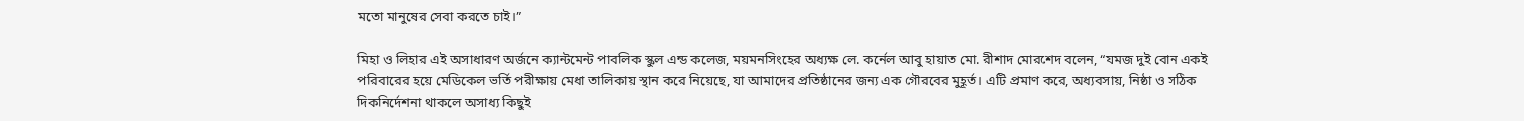মতো মানুষের সেবা করতে চাই।”

মিহা ও লিহার এই অসাধারণ অর্জনে ক্যান্টমেন্ট পাবলিক স্কুল এন্ড কলেজ, ময়মনসিংহের অধ্যক্ষ লে. কর্নেল আবু হায়াত মো. রীশাদ মোরশেদ বলেন, “যমজ দুই বোন একই পরিবারের হয়ে মেডিকেল ভর্তি পরীক্ষায় মেধা তালিকায় স্থান করে নিয়েছে, যা আমাদের প্রতিষ্ঠানের জন্য এক গৌরবের মুহূর্ত। এটি প্রমাণ করে, অধ্যবসায়, নিষ্ঠা ও সঠিক দিকনির্দেশনা থাকলে অসাধ্য কিছুই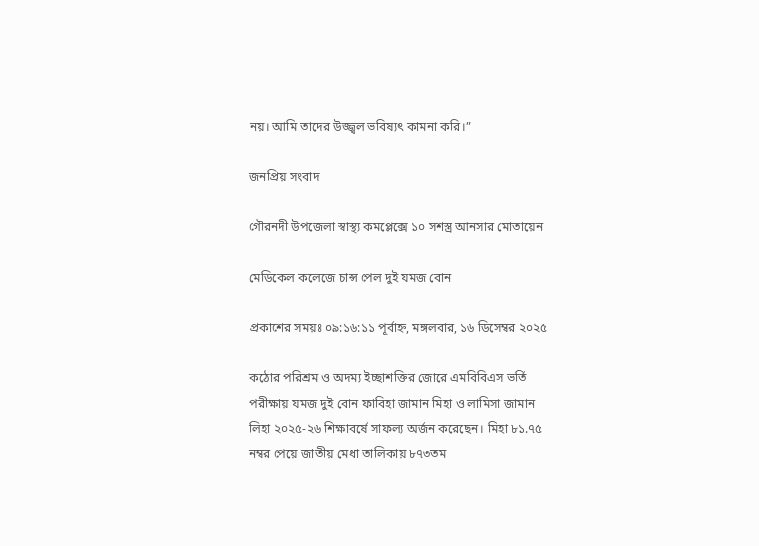নয়। আমি তাদের উজ্জ্বল ভবিষ্যৎ কামনা করি।”

জনপ্রিয় সংবাদ

গৌরনদী উপজেলা স্বাস্থ্য কমপ্লেক্সে ১০ সশস্ত্র আনসার মোতায়েন

মেডিকেল কলেজে চান্স পেল দুই যমজ বোন

প্রকাশের সময়ঃ ০৯:১৬:১১ পূর্বাহ্ন, মঙ্গলবার, ১৬ ডিসেম্বর ২০২৫

কঠোর পরিশ্রম ও অদম্য ইচ্ছাশক্তির জোরে এমবিবিএস ভর্তি পরীক্ষায় যমজ দুই বোন ফাবিহা জামান মিহা ও লামিসা জামান লিহা ২০২৫-২৬ শিক্ষাবর্ষে সাফল্য অর্জন করেছেন। মিহা ৮১.৭৫ নম্বর পেয়ে জাতীয় মেধা তালিকায় ৮৭৩তম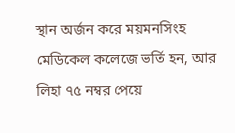স্থান অর্জন করে ময়মনসিংহ মেডিকেল কলেজে ভর্তি হন, আর লিহা ৭৫ নম্বর পেয়ে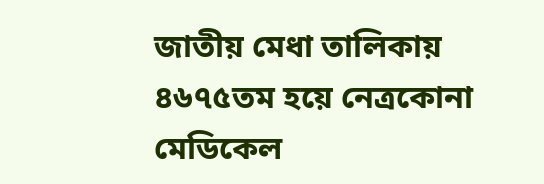জাতীয় মেধা তালিকায় ৪৬৭৫তম হয়ে নেত্রকোনা মেডিকেল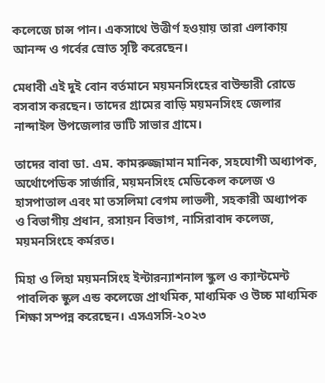কলেজে চান্স পান। একসাথে উত্তীর্ণ হওয়ায় তারা এলাকায় আনন্দ ও গর্বের স্রোত সৃষ্টি করেছেন।

মেধাবী এই দুই বোন বর্তমানে ময়মনসিংহের বাউন্ডারী রোডে বসবাস করছেন। তাদের গ্রামের বাড়ি ময়মনসিংহ জেলার নান্দাইল উপজেলার ভাটি সাভার গ্রামে।

তাদের বাবা ডা. এম. কামরুজ্জামান মানিক, সহযোগী অধ্যাপক, অর্থোপেডিক সার্জারি, ময়মনসিংহ মেডিকেল কলেজ ও হাসপাতাল এবং মা তসলিমা বেগম লাভলী, সহকারী অধ্যাপক ও বিভাগীয় প্রধান, রসায়ন বিভাগ, নাসিরাবাদ কলেজ, ময়মনসিংহে কর্মরত।

মিহা ও লিহা ময়মনসিংহ ইন্টারন্যাশনাল স্কুল ও ক্যান্টমেন্ট পাবলিক স্কুল এন্ড কলেজে প্রাথমিক, মাধ্যমিক ও উচ্চ মাধ্যমিক শিক্ষা সম্পন্ন করেছেন। এসএসসি-২০২৩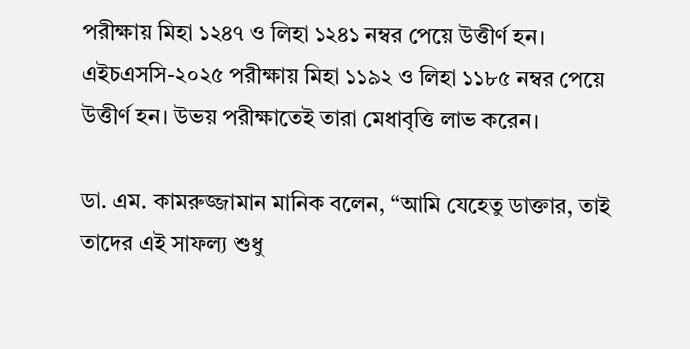পরীক্ষায় মিহা ১২৪৭ ও লিহা ১২৪১ নম্বর পেয়ে উত্তীর্ণ হন। এইচএসসি-২০২৫ পরীক্ষায় মিহা ১১৯২ ও লিহা ১১৮৫ নম্বর পেয়ে উত্তীর্ণ হন। উভয় পরীক্ষাতেই তারা মেধাবৃত্তি লাভ করেন।

ডা. এম. কামরুজ্জামান মানিক বলেন, “আমি যেহেতু ডাক্তার, তাই তাদের এই সাফল্য শুধু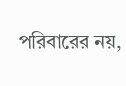পরিবারের নয়,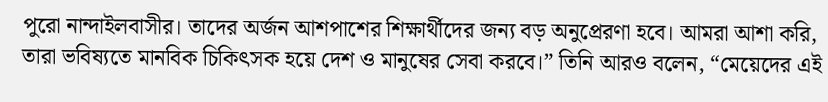পুরো নান্দাইলবাসীর। তাদের অর্জন আশপাশের শিক্ষার্থীদের জন্য বড় অনুপ্রেরণা হবে। আমরা আশা করি, তারা ভবিষ্যতে মানবিক চিকিৎসক হয়ে দেশ ও মানুষের সেবা করবে।” তিনি আরও বলেন, “মেয়েদের এই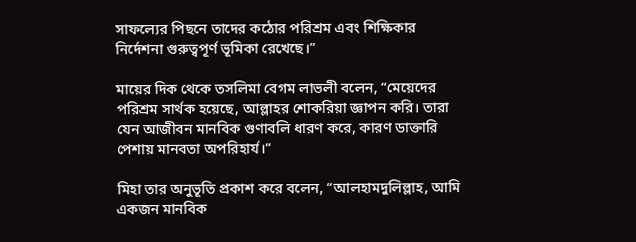সাফল্যের পিছনে তাদের কঠোর পরিশ্রম এবং শিক্ষিকার নির্দেশনা গুরুত্বপূর্ণ ভূমিকা রেখেছে।”

মায়ের দিক থেকে তসলিমা বেগম লাভলী বলেন, “মেয়েদের পরিশ্রম সার্থক হয়েছে, আল্লাহর শোকরিয়া জ্ঞাপন করি। তারা যেন আজীবন মানবিক গুণাবলি ধারণ করে, কারণ ডাক্তারি পেশায় মানবতা অপরিহার্য।”

মিহা তার অনুভূতি প্রকাশ করে বলেন, “আলহামদুলিল্লাহ, আমি একজন মানবিক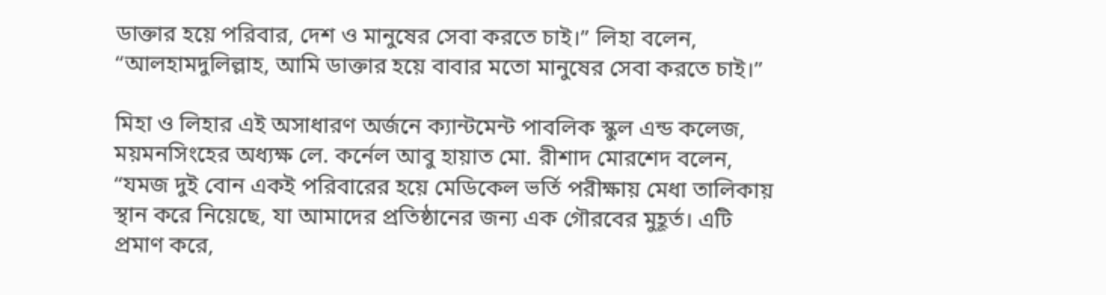ডাক্তার হয়ে পরিবার, দেশ ও মানুষের সেবা করতে চাই।” লিহা বলেন, “আলহামদুলিল্লাহ, আমি ডাক্তার হয়ে বাবার মতো মানুষের সেবা করতে চাই।”

মিহা ও লিহার এই অসাধারণ অর্জনে ক্যান্টমেন্ট পাবলিক স্কুল এন্ড কলেজ, ময়মনসিংহের অধ্যক্ষ লে. কর্নেল আবু হায়াত মো. রীশাদ মোরশেদ বলেন, “যমজ দুই বোন একই পরিবারের হয়ে মেডিকেল ভর্তি পরীক্ষায় মেধা তালিকায় স্থান করে নিয়েছে, যা আমাদের প্রতিষ্ঠানের জন্য এক গৌরবের মুহূর্ত। এটি প্রমাণ করে,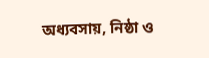অধ্যবসায়, নিষ্ঠা ও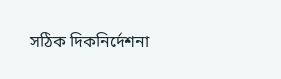সঠিক দিকনির্দেশনা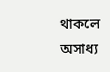থাকলে অসাধ্য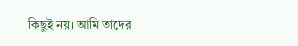কিছুই নয়। আমি তাদের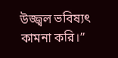উজ্জ্বল ভবিষ্যৎ কামনা করি।”